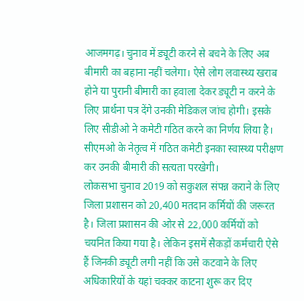आजमगढ़। चुनाव में ड्यूटी करने से बचने के लिए अब बीमारी का बहाना नहीं चलेगा। ऐसे लोग लवास्थ्य खराब होने या पुरानी बीमारी का हवाला देकर ड्यूटी न करने के लिए प्रार्थना पत्र देंगे उनकी मेडिकल जांच होगी। इसके लिए सीडीओ ने कमेटी गठित करने का निर्णय लिया है। सीएमओ के नेतृत्व में गठित कमेटी इनका स्वास्थ्य परीक्षण कर उनकी बीमारी की सत्यता परखेगी।
लोकसभा चुनाव 2019 को सकुशल संपन्न कराने के लिए जिला प्रशासन को 20,400 मतदान कर्मियों की जरूरत है। जिला प्रशासन की ओर से 22,000 कर्मियों को चयनित किया गया है। लेकिन इसमें सैकड़ों कर्मचारी ऐसे हैं जिनकी ड्यूटी लगी नहीं कि उसे कटवाने के लिए अधिकारियों के यहां चक्कर काटना शुरू कर दिए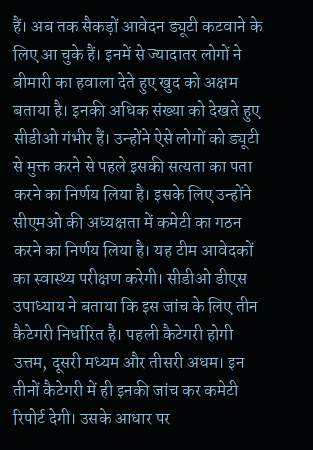हैं। अब तक सैकड़ों आवेदन ड्यूटी कटवाने के लिए आ चुके हैं। इनमें से ज्यादातर लोगों ने बीमारी का हवाला देते हुए खुद को अक्षम बताया है। इनकी अधिक संख्या को देखते हुए सीडीओ गंभीर हैं। उन्होंने ऐसे लोगों को ड्यूटी से मुक्त करने से पहले इसकी सत्यता का पता करने का निर्णय लिया है। इसके लिए उन्होंने सीएमओ की अध्यक्षता में कमेटी का गठन करने का निर्णय लिया है। यह टीम आवेदकों का स्वास्थ्य परीक्षण करेगी। सीडीओ डीएस उपाध्याय ने बताया कि इस जांच के लिए तीन कैटेगरी निर्धारित है। पहली कैटेगरी होगी उत्तम, दूसरी मध्यम और तीसरी अधम। इन तीनों कैटेगरी में ही इनकी जांच कर कमेटी रिपोर्ट देगी। उसके आधार पर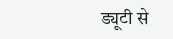ड्यूटी से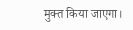मुक्त किया जाएगा।